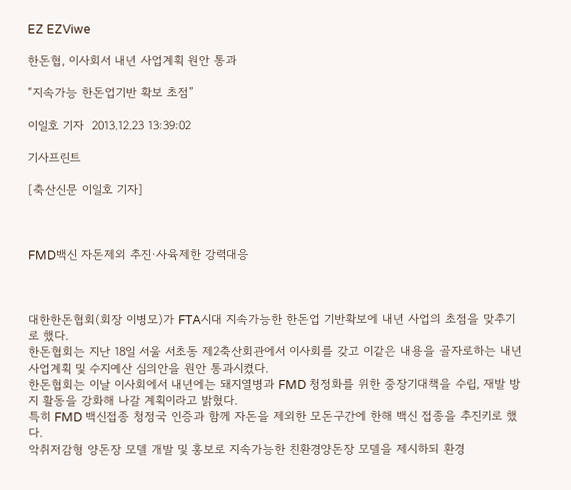EZ EZViwe

한돈협, 이사회서 내년 사업계획 원안 통과

“지속가능 한돈업기반 확보 초점”

이일호 기자  2013.12.23 13:39:02

기사프린트

[축산신문 이일호 기자]



FMD백신 자돈제외 추진·사육제한 강력대응



대한한돈협회(회장 이병모)가 FTA시대 지속가능한 한돈업 기반확보에 내년 사업의 초점을 맞추기로 했다.
한돈협회는 지난 18일 서울 서초동 제2축산회관에서 이사회를 갖고 이같은 내용을 골자로하는 내년 사업계획 및 수지예산 심의안을 원안 통과시켰다.
한돈협회는 이날 이사회에서 내년에는 돼지열병과 FMD 청정화를 위한 중장기대책을 수립, 재발 방지 활동을 강화해 나갈 계획이라고 밝혔다.
특히 FMD 백신접종 청정국 인증과 함께 자돈을 제외한 모돈구간에 한해 백신 접종을 추진키로 했다.
악취저감형 양돈장 모델 개발 및 홍보로 지속가능한 친환경양돈장 모델을 제시하되 환경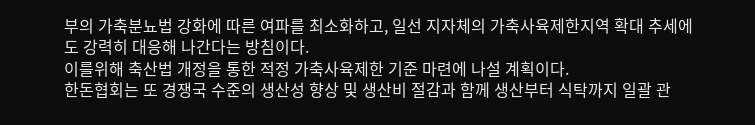부의 가축분뇨법 강화에 따른 여파를 최소화하고, 일선 지자체의 가축사육제한지역 확대 추세에도 강력히 대응해 나간다는 방침이다.
이를위해 축산법 개정을 통한 적정 가축사육제한 기준 마련에 나설 계획이다.
한돈협회는 또 경쟁국 수준의 생산성 향상 및 생산비 절감과 함께 생산부터 식탁까지 일괄 관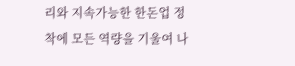리와 지속가능한 한돈업 정착에 모든 역량을 기울여 나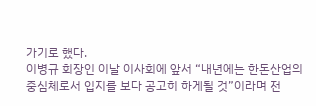가기로 했다.
이병규 회장인 이날 이사회에 앞서 “내년에는 한돈산업의 중심체로서 입지를 보다 공고히 하게될 것”이라며 전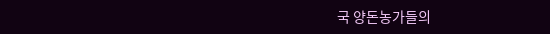국 양돈농가들의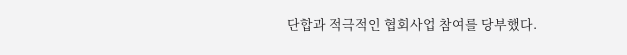단합과 적극적인 협회사업 참여를 당부했다.